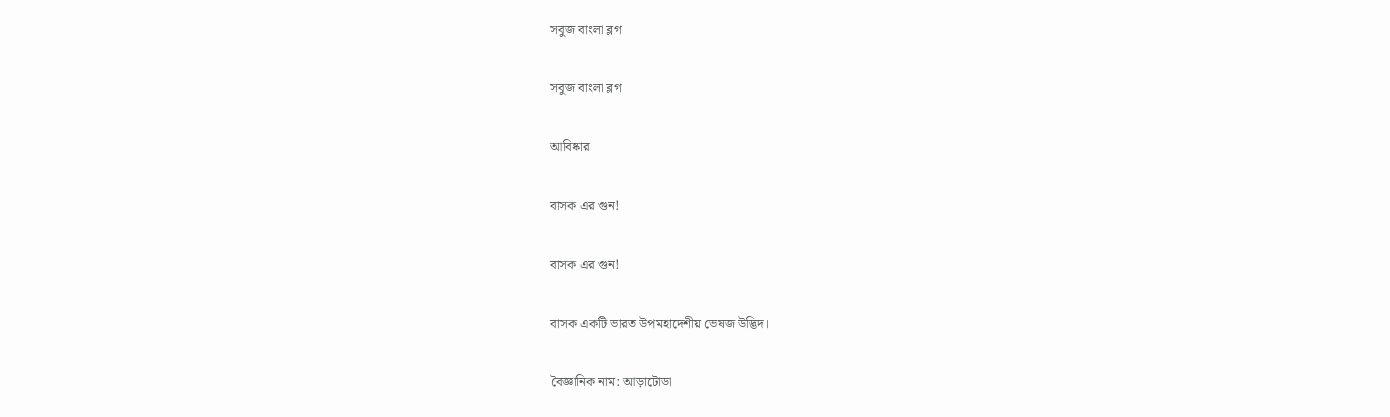সবুজ বাংলা ব্লগ

সবুজ বাংলা ব্লগ

আবিষ্কার

বাসক এর গুন!

বাসক এর গুন!

বাসক একটি ভারত উপমহাদেশীয় ভেষজ উদ্ভিদ।

বৈজ্ঞানিক নাম: আড়াটোডা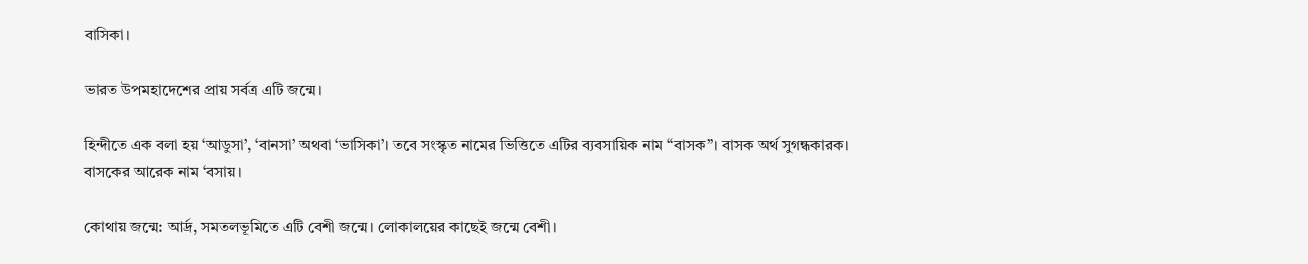বাসিকা।

ভারত উপমহাদেশের প্রায় সর্বত্র এটি জন্মে।

হিন্দীতে এক বলা হয় ‘আডুসা’, ‘বানসা’ অথবা ‘ভাসিকা’। তবে সংস্কৃত নামের ভিত্তিতে এটির ব্যবসায়িক নাম “বাসক”। বাসক অর্থ সুগন্ধকারক। বাসকের আরেক নাম ‘বসায়।

কোথায় জন্মে: আর্দ্র, সমতলভূমিতে এটি বেশী জন্মে। লোকালয়ের কাছেই জন্মে বেশী।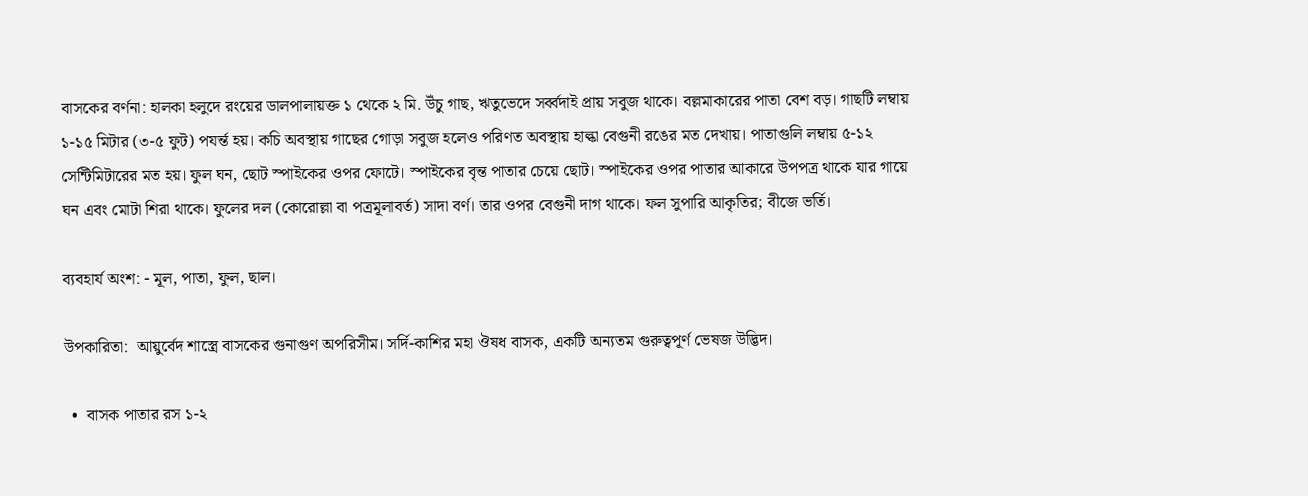বাসকের বর্ণনা: হালকা হলুদে রংয়ের ডালপালায়ক্ত ১ থেকে ২ মি. উঁচু গাছ, ঋতুভেদে সর্ব্বদাই প্রায় সবুজ থাকে। বল্লমাকারের পাতা বেশ বড়। গাছটি লম্বায় ১-১৫ মিটার (৩-৫ ফুট) পযর্ন্ত হয়। কচি অবস্থায় গাছের গোড়া সবুজ হলেও পরিণত অবস্থায় হাল্কা বেগুনী রঙের মত দেখায়। পাতাগুলি লম্বায় ৫-১২ সেন্টিমিটারের মত হয়। ফুল ঘন, ছোট স্পাইকের ওপর ফোটে। স্পাইকের বৃন্ত পাতার চেয়ে ছোট। স্পাইকের ওপর পাতার আকারে উপপত্র থাকে যার গায়ে ঘন এবং মোটা শিরা থাকে। ফুলের দল (কোরোল্লা বা পত্রমূলাবর্ত) সাদা বর্ণ। তার ওপর বেগুনী দাগ থাকে। ফল সুপারি আকৃতির; বীজে ভর্তি।

ব্যবহার্য অংশ: - মূল, পাতা, ফুল, ছাল।

উপকারিতা:  আয়ুর্বেদ শাস্ত্রে বাসকের গুনাগুণ অপরিসীম। সর্দি-কাশির মহা ঔষধ বাসক, একটি অন্যতম গুরুত্বপূর্ণ ভেষজ উদ্ভিদ।

  •  বাসক পাতার রস ১-২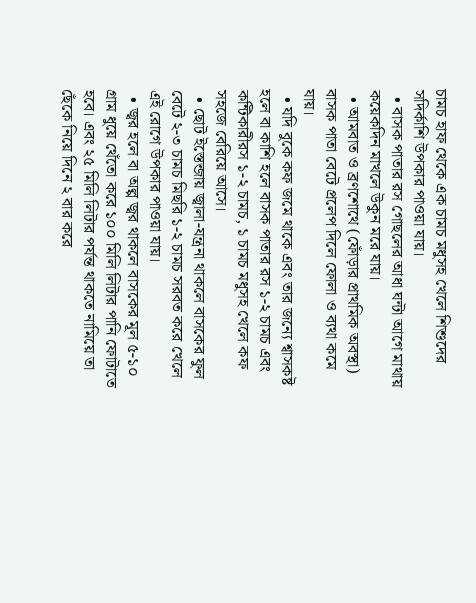চামচ হাফ থেকে এক চামচ মধুসহ খেলে শিশুদের সদির্কাশি উপকার পাওয়া যায়।
  • বাসক পাতার রস গোছলের আধা ঘন্টা আগে মাথায় কয়েকদিন মাখলে উকুন মরে যায়।
  • আমবাত ও ব্রণশোথে (ফোঁড়ার প্রাথমিক অবস্থা) বাসক পাতা বেটে প্রলেপ দিলে ফোলা ও ব্যথা কমে যায়।
  • যদি বুকে কফ জমে থাকে এবং তার জন্যে শ্বাসকষ্ট হলে বা কাশি হলে বাসক পাতার রস ১-২ চামচ এবং কন্টিকারীরস ১-২ চামচ, ১ চামচ মধুসহ খেলে কফ সহজে বেরিয়ে আসে।
  • ছোট ইস্তেন্জায় জ্বালা-যন্ত্রনা থাকলে বাসকের ফুল বেটে ২-৩ চামচ মিছরি ১-২ চামচ সরবত করে খেলে এই রোগে উপকার পাওয়া যায়।
  • জ্বর হলে বা অল্প জ্বর থাকলে বাসকের মূল ৫-১০ গ্রাম ধুয়ে থেঁতো করে ১০০ মিলি লিটার পানি ফোটাতে হবে। এবং ২৫ মিলি লিটার পর্যন্ত থাকতে নামিয়ে তা ছেঁকে নিয়ে দিনে ২ বার করে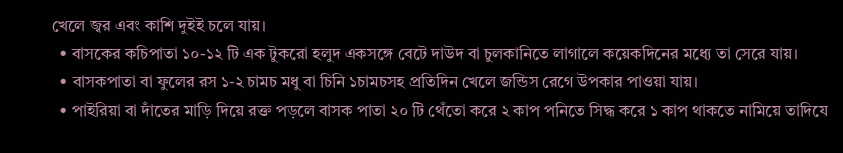খেলে জ্বর এবং কাশি দুইই চলে যায়।
  • বাসকের কচিপাতা ১০-১২ টি এক টুকরো হলুদ একসঙ্গে বেটে দাউদ বা চুলকানিতে লাগালে কয়েকদিনের মধ্যে তা সেরে যায়।
  • বাসকপাতা বা ফুলের রস ১-২ চামচ মধু বা চিনি ১চামচসহ প্রতিদিন খেলে জন্ডিস রেগে উপকার পাওয়া যায়।
  • পাইরিয়া বা দাঁতের মাড়ি দিয়ে রক্ত পড়লে বাসক পাতা ২০ টি থেঁতো করে ২ কাপ পনিতে সিদ্ধ করে ১ কাপ থাকতে নামিয়ে তাদিযে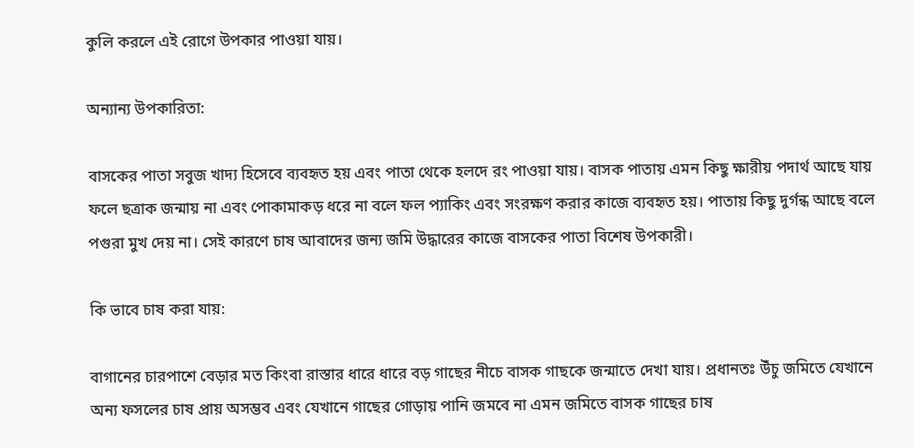কুলি করলে এই রোগে উপকার পাওয়া যায়।

অন্যান্য উপকারিতা:

বাসকের পাতা সবুজ খাদ্য হিসেবে ব্যবহৃত হয় এবং পাতা থেকে হলদে রং পাওয়া যায়। বাসক পাতায় এমন কিছু ক্ষারীয় পদার্থ আছে যায় ফলে ছত্রাক জন্মায় না এবং পোকামাকড় ধরে না বলে ফল প্যাকিং এবং সংরক্ষণ করার কাজে ব্যবহৃত হয়। পাতায় কিছু দুর্গন্ধ আছে বলে পগুরা মুখ দেয় না। সেই কারণে চাষ আবাদের জন্য জমি উদ্ধারের কাজে বাসকের পাতা বিশেষ উপকারী।

কি ভাবে চাষ করা যায়:

বাগানের চারপাশে বেড়ার মত কিংবা রাস্তার ধারে ধারে বড় গাছের নীচে বাসক গাছকে জন্মাতে দেখা যায়। প্রধানতঃ উঁচু জমিতে যেখানে অন্য ফসলের চাষ প্রায় অসম্ভব এবং যেখানে গাছের গোড়ায় পানি জমবে না এমন জমিতে বাসক গাছের চাষ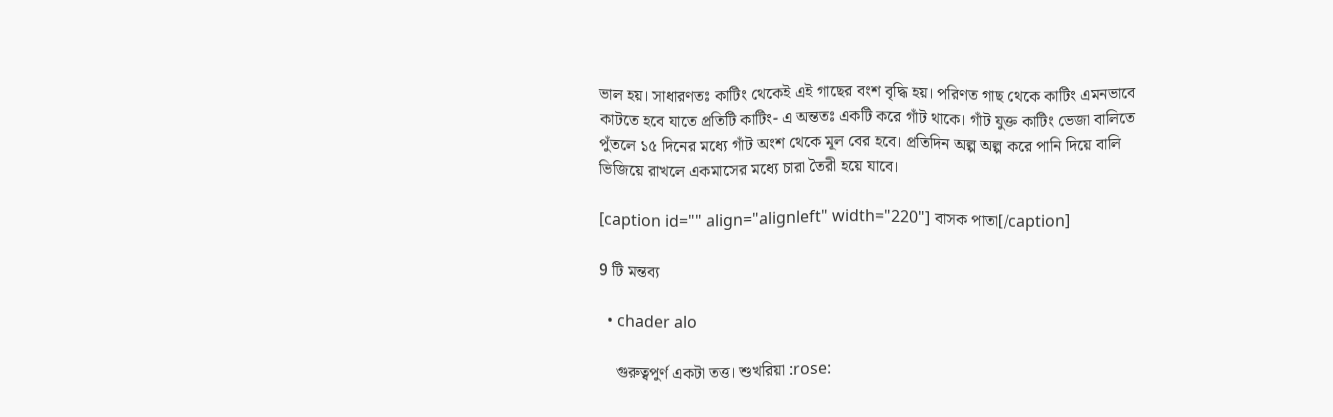ভাল হয়। সাধারণতঃ কাটিং থেকেই এই গাছের বংশ বৃদ্ধি হয়। পরিণত গাছ থেকে কাটিং এমনভাবে কাটতে হবে যাতে প্রতিটি কাটিং- এ অন্ততঃ একটি করে গাঁট থাকে। গাঁট যুক্ত কাটিং ভেজা বালিতে পুঁতলে ১৫ দিনের মধ্যে গাঁট অংশ থেকে মূল বের হবে। প্রতিদিন অল্প অল্প করে পানি দিয়ে বালি ভিজিয়ে রাখলে একমাসের মধ্যে চারা তৈরী হয়ে যাবে।

[caption id="" align="alignleft" width="220"] বাসক পাতা[/caption]

9 টি মন্তব্য

  • chader alo

    গুরুত্বপুর্ণ একটা তত্ত। শুখরিয়া :rose: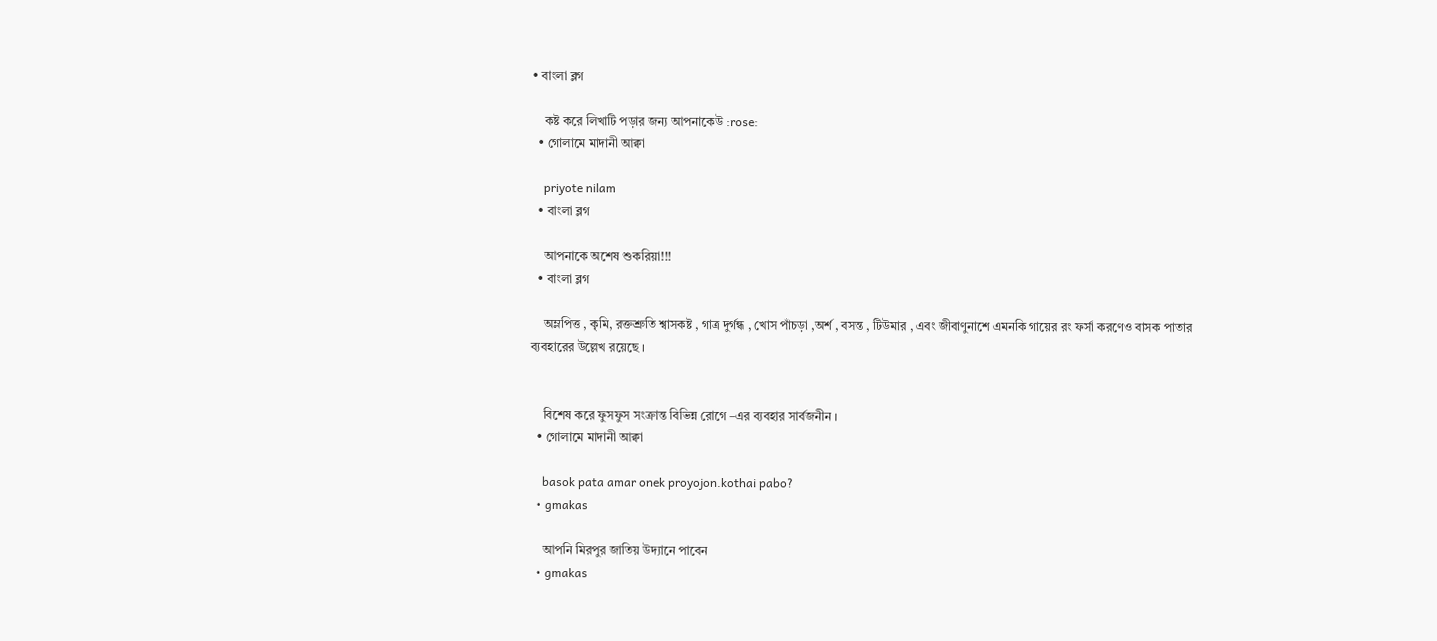• বাংলা ব্লগ

    কষ্ট করে লিখাটি পড়ার জন্য আপনাকেউ :rose:
  • গোলামে মাদানী আক্বা

    priyote nilam
  • বাংলা ব্লগ

    আপনাকে অশেষ শুকরিয়া!!!
  • বাংলা ব্লগ

    অম্লপিত্ত , কৃমি, রক্তশ্রুতি শ্বাসকষ্ট , গাত্র দুর্গন্ধ , খোস পাঁচড়া ,অর্শ , বসন্ত , টিউমার , এবং জীবাণুনাশে এমনকি গায়ের রং ফর্সা করণেও বাসক পাতার ব্যবহারের উল্লেখ রয়েছে ।


    বিশেষ করে ফুসফুস সংক্রান্ত বিভিন্ন রোগে –এর ব্যবহার সার্বজনীন ।
  • গোলামে মাদানী আক্বা

    basok pata amar onek proyojon.kothai pabo?
  • gmakas

    আপনি মিরপুর জাতিয় উদ্যানে পাবেন
  • gmakas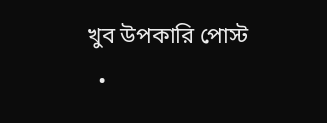খুব উপকারি পোস্ট
  •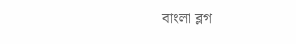বাংলা ব্লগ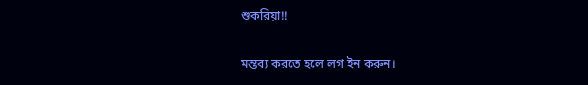শুকরিয়া!!

মন্তব্য করতে হলে লগ ইন করুন।